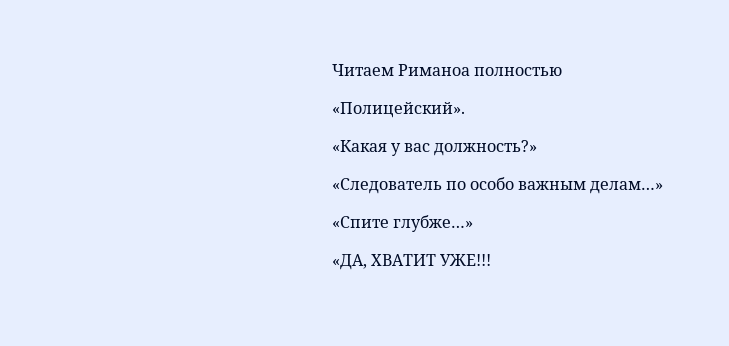Читаем Риманоа полностью

«Полицейский».

«Какая у вас должность?»

«Следователь по особо важным делам…»

«Спите глубже…»

«ДА, ХВАТИТ УЖЕ!!!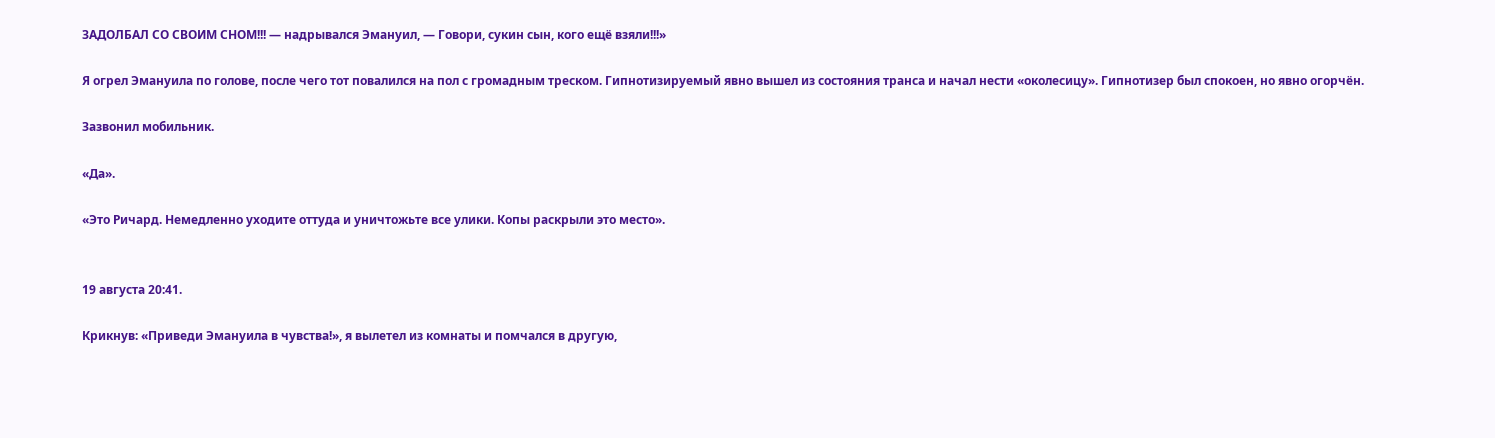ЗАДОЛБАЛ СО СВОИМ СНОМ!!! — надрывался Эмануил, — Говори, сукин сын, кого ещё взяли!!!»

Я огрел Эмануила по голове, после чего тот повалился на пол с громадным треском. Гипнотизируемый явно вышел из состояния транса и начал нести «околесицу». Гипнотизер был спокоен, но явно огорчён.

Зазвонил мобильник.

«Да».

«Это Ричард. Немедленно уходите оттуда и уничтожьте все улики. Копы раскрыли это место».


19 августа 20:41.

Крикнув: «Приведи Эмануила в чувства!», я вылетел из комнаты и помчался в другую,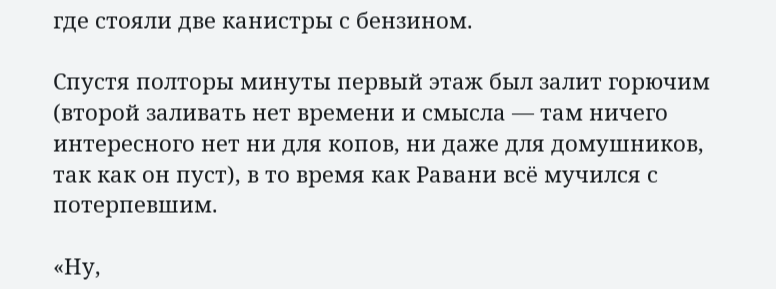где стояли две канистры с бензином.

Спустя полторы минуты первый этаж был залит горючим (второй заливать нет времени и смысла — там ничего интересного нет ни для копов, ни даже для домушников, так как он пуст), в то время как Равани всё мучился с потерпевшим.

«Ну,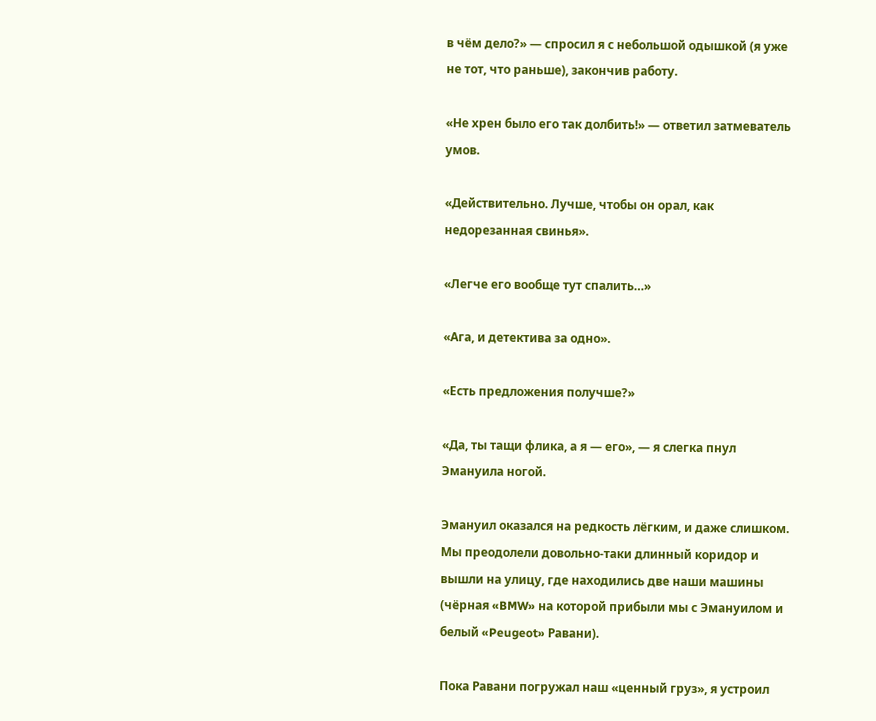в чём дело?» — спросил я с небольшой одышкой (я уже не тот, что раньше), закончив работу.

«Не хрен было его так долбить!» — ответил затмеватель умов.

«Действительно. Лучше, чтобы он орал, как недорезанная свинья».

«Легче его вообще тут спалить…»

«Ага, и детектива за одно».

«Есть предложения получше?»

«Да, ты тащи флика, а я — его», — я слегка пнул Эмануила ногой.

Эмануил оказался на редкость лёгким, и даже слишком. Мы преодолели довольно-таки длинный коридор и вышли на улицу, где находились две наши машины (чёрная «BMW» на которой прибыли мы с Эмануилом и белый «Peugeot» Равани).

Пока Равани погружал наш «ценный груз», я устроил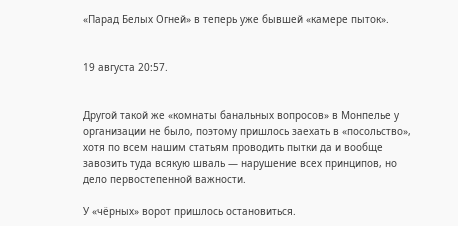«Парад Белых Огней» в теперь уже бывшей «камере пыток».


19 августа 20:57.


Другой такой же «комнаты банальных вопросов» в Монпелье у организации не было, поэтому пришлось заехать в «посольство», хотя по всем нашим статьям проводить пытки да и вообще завозить туда всякую шваль — нарушение всех принципов, но дело первостепенной важности.

У «чёрных» ворот пришлось остановиться.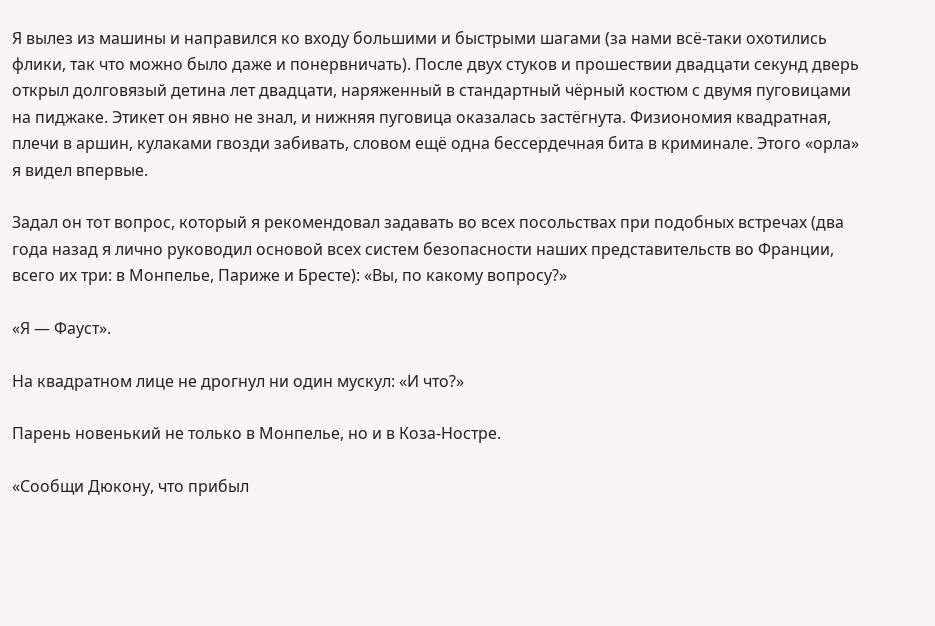Я вылез из машины и направился ко входу большими и быстрыми шагами (за нами всё-таки охотились флики, так что можно было даже и понервничать). После двух стуков и прошествии двадцати секунд дверь открыл долговязый детина лет двадцати, наряженный в стандартный чёрный костюм с двумя пуговицами на пиджаке. Этикет он явно не знал, и нижняя пуговица оказалась застёгнута. Физиономия квадратная, плечи в аршин, кулаками гвозди забивать, словом ещё одна бессердечная бита в криминале. Этого «орла» я видел впервые.

Задал он тот вопрос, который я рекомендовал задавать во всех посольствах при подобных встречах (два года назад я лично руководил основой всех систем безопасности наших представительств во Франции, всего их три: в Монпелье, Париже и Бресте): «Вы, по какому вопросу?»

«Я — Фауст».

На квадратном лице не дрогнул ни один мускул: «И что?»

Парень новенький не только в Монпелье, но и в Коза-Ностре.

«Сообщи Дюкону, что прибыл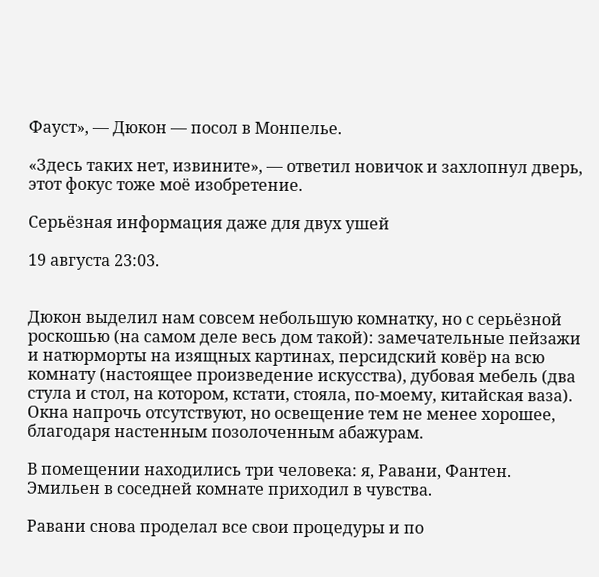Фауст», — Дюкон — посол в Монпелье.

«Здесь таких нет, извините», — ответил новичок и захлопнул дверь, этот фокус тоже моё изобретение.

Серьёзная информация даже для двух ушей

19 августа 23:03.


Дюкон выделил нам совсем небольшую комнатку, но с серьёзной роскошью (на самом деле весь дом такой): замечательные пейзажи и натюрморты на изящных картинах, персидский ковёр на всю комнату (настоящее произведение искусства), дубовая мебель (два стула и стол, на котором, кстати, стояла, по-моему, китайская ваза). Окна напрочь отсутствуют, но освещение тем не менее хорошее, благодаря настенным позолоченным абажурам.

В помещении находились три человека: я, Равани, Фантен. Эмильен в соседней комнате приходил в чувства.

Равани снова проделал все свои процедуры и по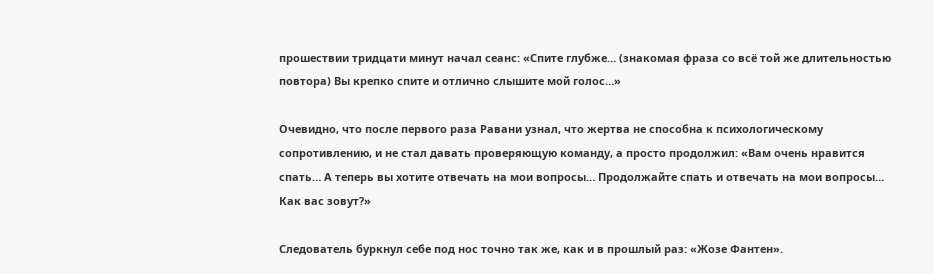прошествии тридцати минут начал сеанс: «Спите глубже… (знакомая фраза со всё той же длительностью повтора) Вы крепко спите и отлично слышите мой голос…»

Очевидно, что после первого раза Равани узнал, что жертва не способна к психологическому сопротивлению, и не стал давать проверяющую команду, а просто продолжил: «Вам очень нравится спать… А теперь вы хотите отвечать на мои вопросы… Продолжайте спать и отвечать на мои вопросы… Как вас зовут?»

Следователь буркнул себе под нос точно так же, как и в прошлый раз: «Жозе Фантен».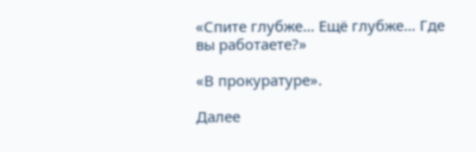«Спите глубже… Ещё глубже… Где вы работаете?»

«В прокуратуре».

Далее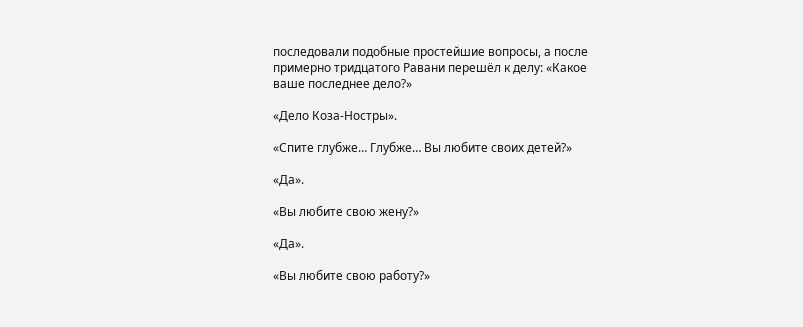последовали подобные простейшие вопросы, а после примерно тридцатого Равани перешёл к делу: «Какое ваше последнее дело?»

«Дело Коза-Ностры».

«Спите глубже… Глубже… Вы любите своих детей?»

«Да».

«Вы любите свою жену?»

«Да».

«Вы любите свою работу?»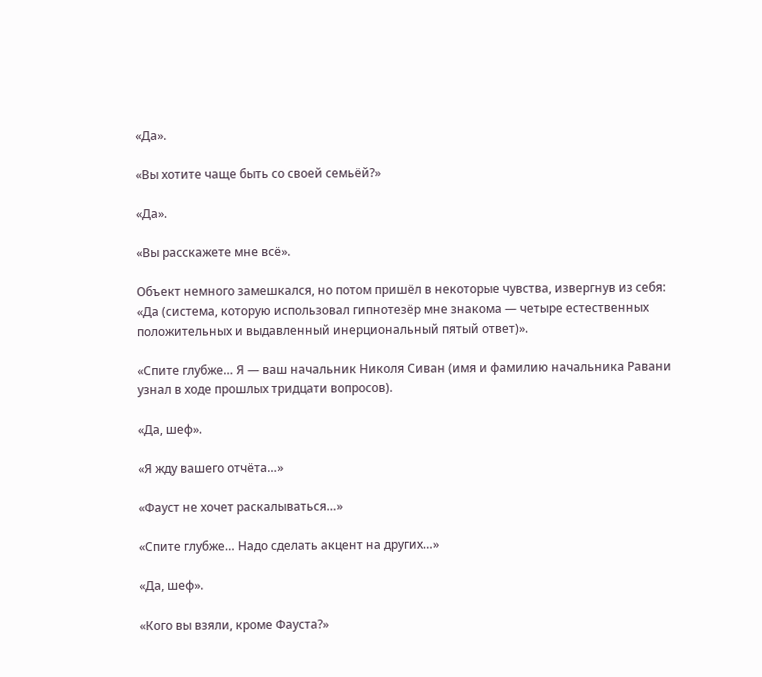«Да».

«Вы хотите чаще быть со своей семьёй?»

«Да».

«Вы расскажете мне всё».

Объект немного замешкался, но потом пришёл в некоторые чувства, извергнув из себя: «Да (система, которую использовал гипнотезёр мне знакома — четыре естественных положительных и выдавленный инерциональный пятый ответ)».

«Спите глубже… Я — ваш начальник Николя Сиван (имя и фамилию начальника Равани узнал в ходе прошлых тридцати вопросов).

«Да, шеф».

«Я жду вашего отчёта…»

«Фауст не хочет раскалываться…»

«Спите глубже… Надо сделать акцент на других…»

«Да, шеф».

«Кого вы взяли, кроме Фауста?»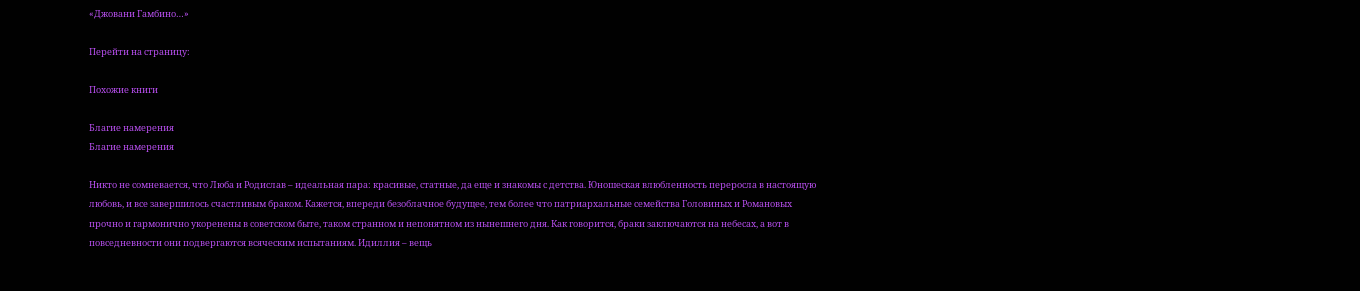«Джовани Гамбино…»

Перейти на страницу:

Похожие книги

Благие намерения
Благие намерения

Никто не сомневается, что Люба и Родислав – идеальная пара: красивые, статные, да еще и знакомы с детства. Юношеская влюбленность переросла в настоящую любовь, и все завершилось счастливым браком. Кажется, впереди безоблачное будущее, тем более что патриархальные семейства Головиных и Романовых прочно и гармонично укоренены в советском быте, таком странном и непонятном из нынешнего дня. Как говорится, браки заключаются на небесах, а вот в повседневности они подвергаются всяческим испытаниям. Идиллия – вещь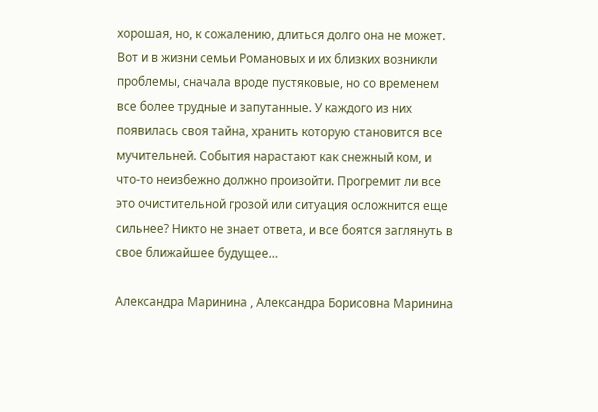хорошая, но, к сожалению, длиться долго она не может. Вот и в жизни семьи Романовых и их близких возникли проблемы, сначала вроде пустяковые, но со временем все более трудные и запутанные. У каждого из них появилась своя тайна, хранить которую становится все мучительней. События нарастают как снежный ком, и что-то неизбежно должно произойти. Прогремит ли все это очистительной грозой или ситуация осложнится еще сильнее? Никто не знает ответа, и все боятся заглянуть в свое ближайшее будущее…

Александра Маринина , Александра Борисовна Маринина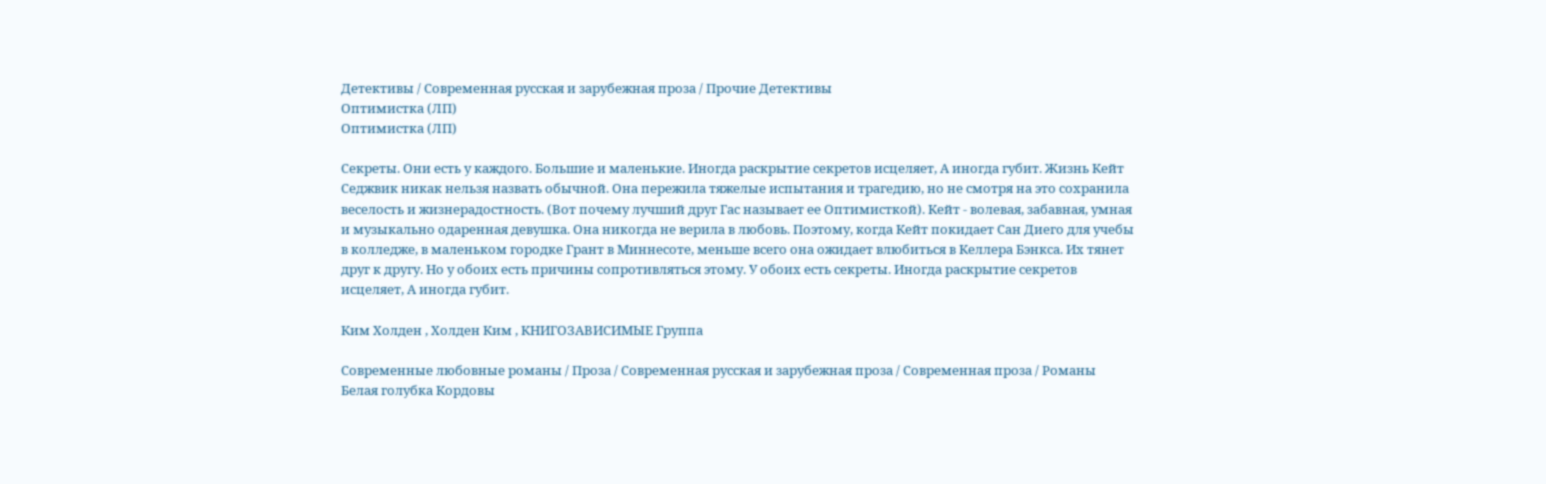Детективы / Современная русская и зарубежная проза / Прочие Детективы
Оптимистка (ЛП)
Оптимистка (ЛП)

Секреты. Они есть у каждого. Большие и маленькие. Иногда раскрытие секретов исцеляет, А иногда губит. Жизнь Кейт Седжвик никак нельзя назвать обычной. Она пережила тяжелые испытания и трагедию, но не смотря на это сохранила веселость и жизнерадостность. (Вот почему лучший друг Гас называет ее Оптимисткой). Кейт - волевая, забавная, умная и музыкально одаренная девушка. Она никогда не верила в любовь. Поэтому, когда Кейт покидает Сан Диего для учебы в колледже, в маленьком городке Грант в Миннесоте, меньше всего она ожидает влюбиться в Келлера Бэнкса. Их тянет друг к другу. Но у обоих есть причины сопротивляться этому. У обоих есть секреты. Иногда раскрытие секретов исцеляет, А иногда губит.

Ким Холден , Холден Ким , КНИГОЗАВИСИМЫЕ Группа

Современные любовные романы / Проза / Современная русская и зарубежная проза / Современная проза / Романы
Белая голубка Кордовы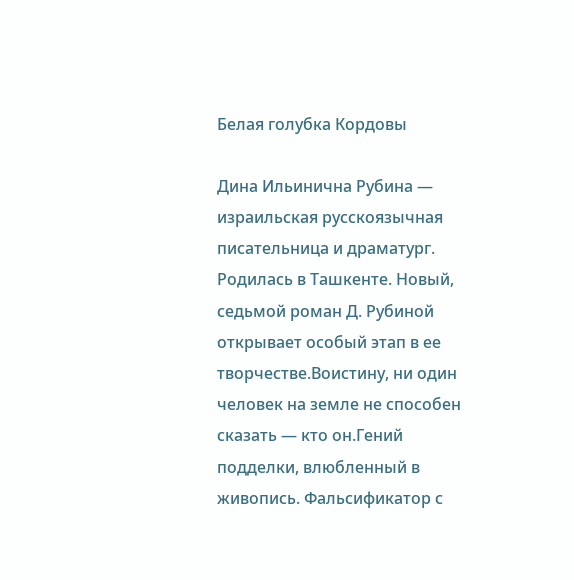Белая голубка Кордовы

Дина Ильинична Рубина — израильская русскоязычная писательница и драматург. Родилась в Ташкенте. Новый, седьмой роман Д. Рубиной открывает особый этап в ее творчестве.Воистину, ни один человек на земле не способен сказать — кто он.Гений подделки, влюбленный в живопись. Фальсификатор с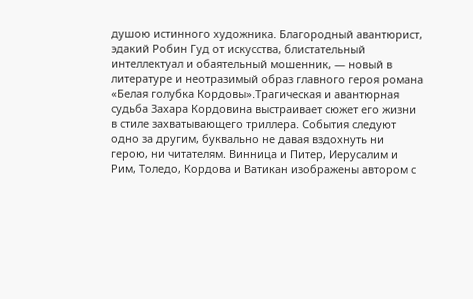душою истинного художника. Благородный авантюрист, эдакий Робин Гуд от искусства, блистательный интеллектуал и обаятельный мошенник, — новый в литературе и неотразимый образ главного героя романа «Белая голубка Кордовы».Трагическая и авантюрная судьба Захара Кордовина выстраивает сюжет его жизни в стиле захватывающего триллера. События следуют одно за другим, буквально не давая вздохнуть ни герою, ни читателям. Винница и Питер, Иерусалим и Рим, Толедо, Кордова и Ватикан изображены автором с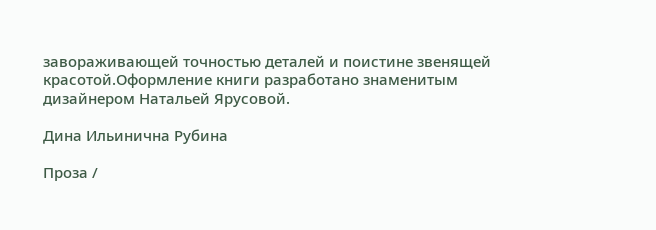завораживающей точностью деталей и поистине звенящей красотой.Оформление книги разработано знаменитым дизайнером Натальей Ярусовой.

Дина Ильинична Рубина

Проза /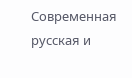Современная русская и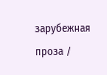зарубежная проза /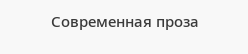Современная проза